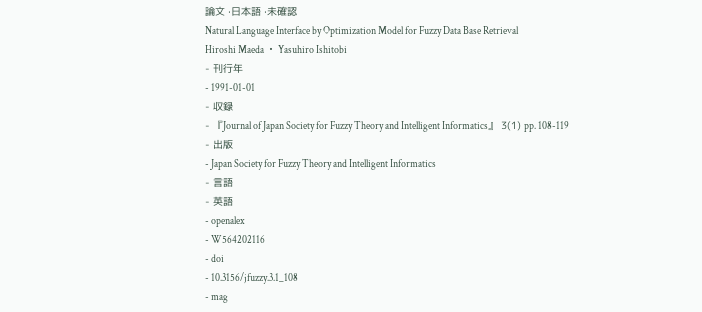論文 ·日本語 ·未確認
Natural Language Interface by Optimization Model for Fuzzy Data Base Retrieval
Hiroshi Maeda ・ Yasuhiro Ishitobi
- 刊行年
- 1991-01-01
- 収録
- 『Journal of Japan Society for Fuzzy Theory and Intelligent Informatics』 3(1) pp. 108-119
- 出版
- Japan Society for Fuzzy Theory and Intelligent Informatics
- 言語
- 英語
- openalex
- W564202116
- doi
- 10.3156/jfuzzy.3.1_108
- mag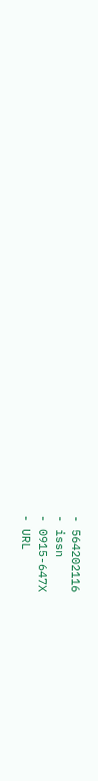- 564202116
- issn
- 0915-647X
- URL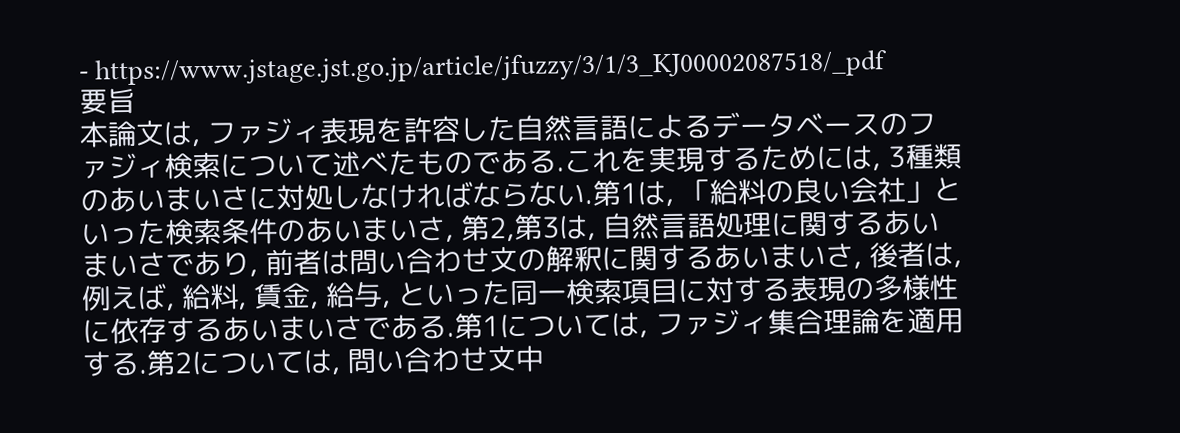- https://www.jstage.jst.go.jp/article/jfuzzy/3/1/3_KJ00002087518/_pdf
要旨
本論文は, ファジィ表現を許容した自然言語によるデータベースのファジィ検索について述べたものである.これを実現するためには, 3種類のあいまいさに対処しなければならない.第1は, 「給料の良い会社」といった検索条件のあいまいさ, 第2,第3は, 自然言語処理に関するあいまいさであり, 前者は問い合わせ文の解釈に関するあいまいさ, 後者は, 例えば, 給料, 賃金, 給与, といった同一検索項目に対する表現の多様性に依存するあいまいさである.第1については, ファジィ集合理論を適用する.第2については, 問い合わせ文中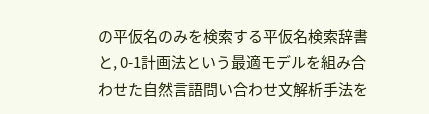の平仮名のみを検索する平仮名検索辞書と, 0-1計画法という最適モデルを組み合わせた自然言語問い合わせ文解析手法を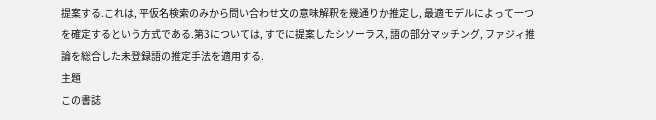提案する.これは, 平仮名検索のみから問い合わせ文の意味解釈を幾通りか推定し, 最適モデルによって一つを確定するという方式である.第3については, すでに提案したシソーラス, 語の部分マッチング, ファジィ推論を総合した未登録語の推定手法を適用する.
主題
この書誌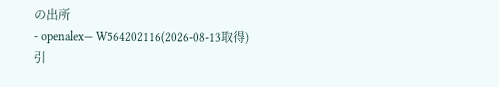の出所
- openalex— W564202116(2026-08-13取得)
引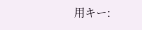用キー: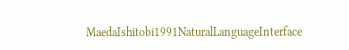MaedaIshitobi1991NaturalLanguageInterface